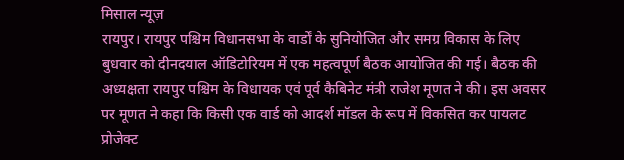मिसाल न्यूज़
रायपुर। रायपुर पश्चिम विधानसभा के वार्डों के सुनियोजित और समग्र विकास के लिए बुधवार को दीनदयाल ऑडिटोरियम में एक महत्वपूर्ण बैठक आयोजित की गई। बैठक की अध्यक्षता रायपुर पश्चिम के विधायक एवं पूर्व कैबिनेट मंत्री राजेश मूणत ने की। इस अवसर पर मूणत ने कहा कि किसी एक वार्ड को आदर्श मॉडल के रूप में विकसित कर पायलट प्रोजेक्ट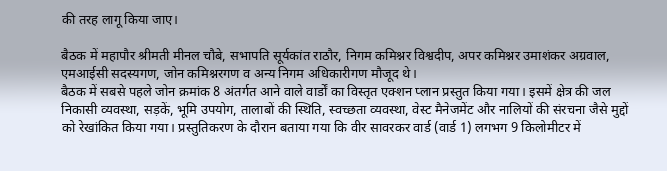की तरह लागू किया जाए।

बैठक में महापौर श्रीमती मीनल चौबे, सभापति सूर्यकांत राठौर, निगम कमिश्नर विश्वदीप, अपर कमिश्नर उमाशंकर अग्रवाल, एमआईसी सदस्यगण, जोन कमिश्नरगण व अन्य निगम अधिकारीगण मौजूद थे।
बैठक में सबसे पहले जोन क्रमांक 8 अंतर्गत आने वाले वार्डों का विस्तृत एक्शन प्लान प्रस्तुत किया गया। इसमें क्षेत्र की जल निकासी व्यवस्था, सड़कें, भूमि उपयोग, तालाबों की स्थिति, स्वच्छता व्यवस्था, वेस्ट मैनेजमेंट और नालियों की संरचना जैसे मुद्दों को रेखांकित किया गया। प्रस्तुतिकरण के दौरान बताया गया कि वीर सावरकर वार्ड (वार्ड 1) लगभग 9 किलोमीटर में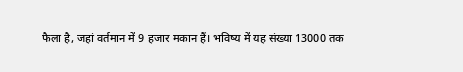फैला है, जहां वर्तमान में 9 हजार मकान हैं। भविष्य में यह संख्या 13000 तक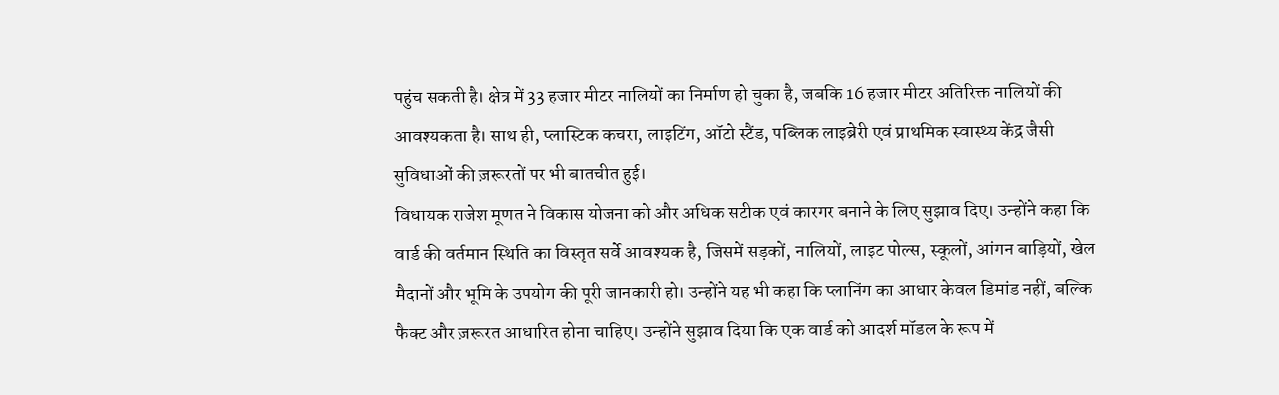पहुंच सकती है। क्षेत्र में 33 हजार मीटर नालियों का निर्माण हो चुका है, जबकि 16 हजार मीटर अतिरिक्त नालियों की आवश्यकता है। साथ ही, प्लास्टिक कचरा, लाइटिंग, ऑटो स्टैंड, पब्लिक लाइब्रेरी एवं प्राथमिक स्वास्थ्य केंद्र जैसी सुविधाओं की ज़रूरतों पर भी बातचीत हुई।
विधायक राजेश मूणत ने विकास योजना को और अधिक सटीक एवं कारगर बनाने के लिए सुझाव दिए। उन्होंने कहा कि वार्ड की वर्तमान स्थिति का विस्तृत सर्वे आवश्यक है, जिसमें सड़कों, नालियों, लाइट पोल्स, स्कूलों, आंगन बाड़ियों, खेल मैदानों और भूमि के उपयोग की पूरी जानकारी हो। उन्होंने यह भी कहा कि प्लानिंग का आधार केवल डिमांड नहीं, बल्कि फैक्ट और ज़रूरत आधारित होना चाहिए। उन्होंने सुझाव दिया कि एक वार्ड को आदर्श मॉडल के रूप में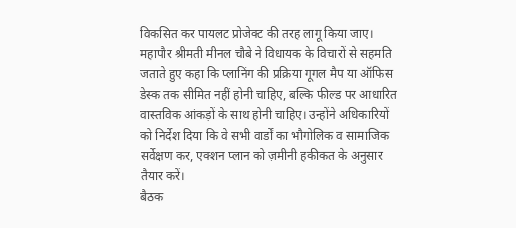विकसित कर पायलट प्रोजेक्ट की तरह लागू किया जाए।
महापौर श्रीमती मीनल चौबे ने विधायक के विचारों से सहमति जताते हुए कहा कि प्लानिंग की प्रक्रिया गूगल मैप या ऑफिस डेस्क तक सीमित नहीं होनी चाहिए, बल्कि फील्ड पर आधारित वास्तविक आंकड़ों के साथ होनी चाहिए। उन्होंने अधिकारियों को निर्देश दिया कि वे सभी वार्डों का भौगोलिक व सामाजिक सर्वेक्षण कर, एक्शन प्लान को ज़मीनी हकीकत के अनुसार तैयार करें।
बैठक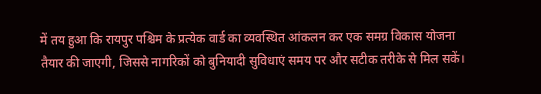में तय हुआ कि रायपुर पश्चिम के प्रत्येक वार्ड का व्यवस्थित आंकलन कर एक समग्र विकास योजना तैयार की जाएगी, जिससे नागरिकों को बुनियादी सुविधाएं समय पर और सटीक तरीके से मिल सकें।